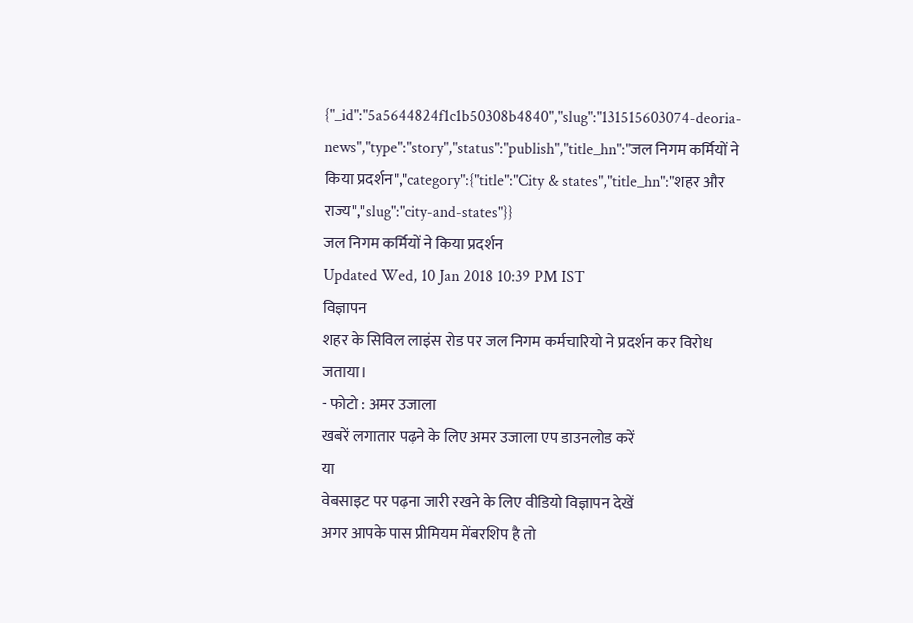{"_id":"5a5644824f1c1b50308b4840","slug":"131515603074-deoria-news","type":"story","status":"publish","title_hn":"जल निगम कर्मियों ने किया प्रदर्शन","category":{"title":"City & states","title_hn":"शहर और राज्य","slug":"city-and-states"}}
जल निगम कर्मियों ने किया प्रदर्शन
Updated Wed, 10 Jan 2018 10:39 PM IST
विज्ञापन
शहर के सिविल लाइंस रोड पर जल निगम कर्मचारियो ने प्रदर्शन कर विरोध जताया।
- फोटो : अमर उजाला
खबरें लगातार पढ़ने के लिए अमर उजाला एप डाउनलोड करें
या
वेबसाइट पर पढ़ना जारी रखने के लिए वीडियो विज्ञापन देखें
अगर आपके पास प्रीमियम मेंबरशिप है तो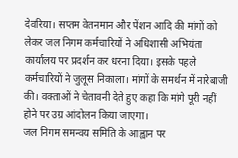देवरिया। सप्तम वेतनमान और पेंशन आदि की मांगों को लेकर जल निगम कर्मचारियों ने अधिशासी अभियंता कार्यालय पर प्रदर्शन कर धरना दिया। इसके पहले कर्मचारियों ने जुलूस निकाला। मांगों के समर्थन में नारेबाजी की। वक्ताओं ने चेतावनी देते हुए कहा कि मांगे पूरी नहीं होने पर उग्र आंदोलन किया जाएगा।
जल निगम समन्वय समिति के आह्वान पर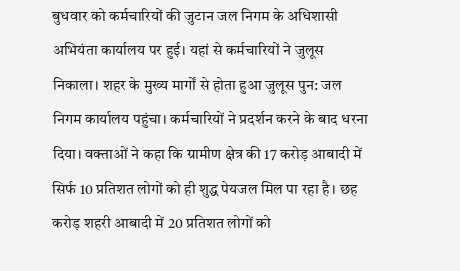बुधवार को कर्मचारियों की जुटान जल निगम के अधिशासी अभियंता कार्यालय पर हुई। यहां से कर्मचारियों ने जुलूस निकाला। शहर के मुख्य मार्गों से होता हुआ जुलूस पुन: जल निगम कार्यालय पहुंचा। कर्मचारियों ने प्रदर्शन करने के बाद धरना दिया। वक्ताओं ने कहा कि ग्रामीण क्षेत्र की 17 करोड़ आबादी में सिर्फ 10 प्रतिशत लोगों को ही शुद्ध पेयजल मिल पा रहा है। छह करोड़ शहरी आबादी में 20 प्रतिशत लोगों को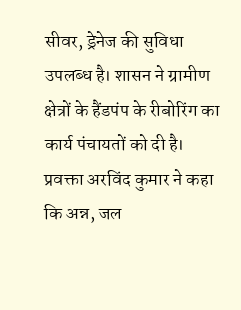सीवर, ड्रेनेज की सुविधा उपलब्ध है। शासन ने ग्रामीण क्षेत्रों के हैंडपंप के रीबोरिंग का कार्य पंचायतों को दी है। प्रवक्ता अरविंद कुमार ने कहा कि अन्न, जल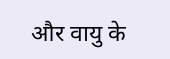और वायु के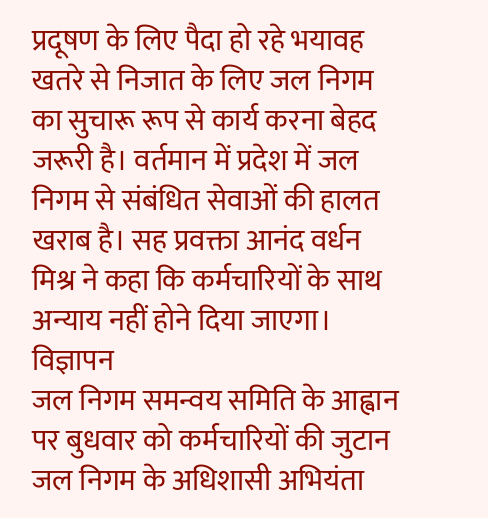प्रदूषण के लिए पैदा हो रहे भयावह खतरे से निजात के लिए जल निगम का सुचारू रूप से कार्य करना बेहद जरूरी है। वर्तमान में प्रदेश में जल निगम से संबंधित सेवाओं की हालत खराब है। सह प्रवक्ता आनंद वर्धन मिश्र ने कहा कि कर्मचारियों के साथ अन्याय नहीं होने दिया जाएगा।
विज्ञापन
जल निगम समन्वय समिति के आह्वान पर बुधवार को कर्मचारियों की जुटान जल निगम के अधिशासी अभियंता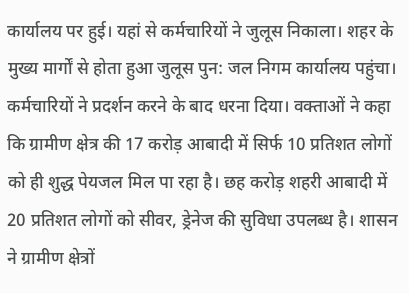कार्यालय पर हुई। यहां से कर्मचारियों ने जुलूस निकाला। शहर के मुख्य मार्गों से होता हुआ जुलूस पुन: जल निगम कार्यालय पहुंचा। कर्मचारियों ने प्रदर्शन करने के बाद धरना दिया। वक्ताओं ने कहा कि ग्रामीण क्षेत्र की 17 करोड़ आबादी में सिर्फ 10 प्रतिशत लोगों को ही शुद्ध पेयजल मिल पा रहा है। छह करोड़ शहरी आबादी में 20 प्रतिशत लोगों को सीवर, ड्रेनेज की सुविधा उपलब्ध है। शासन ने ग्रामीण क्षेत्रों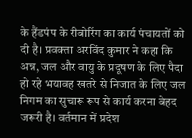के हैंडपंप के रीबोरिंग का कार्य पंचायतों को दी है। प्रवक्ता अरविंद कुमार ने कहा कि अन्न, जल और वायु के प्रदूषण के लिए पैदा हो रहे भयावह खतरे से निजात के लिए जल निगम का सुचारू रूप से कार्य करना बेहद जरूरी है। वर्तमान में प्रदेश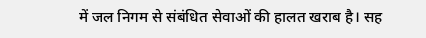में जल निगम से संबंधित सेवाओं की हालत खराब है। सह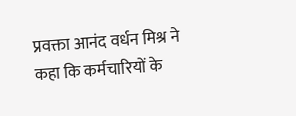प्रवक्ता आनंद वर्धन मिश्र ने कहा कि कर्मचारियों के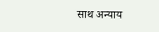साथ अन्याय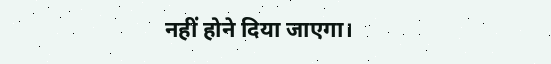नहीं होने दिया जाएगा।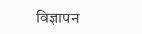विज्ञापन